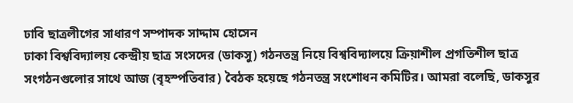ঢাবি ছাত্রলীগের সাধারণ সম্পাদক সাদ্দাম হোসেন
ঢাকা বিশ্ববিদ্যালয় কেন্দ্রীয় ছাত্র সংসদের (ডাকসু) গঠনতন্ত্র নিয়ে বিশ্ববিদ্যালয়ে ক্রিয়াশীল প্রগতিশীল ছাত্র সংগঠনগুলোর সাথে আজ (বৃহস্পতিবার) বৈঠক হয়েছে গঠনতন্ত্র সংশোধন কমিটির। আমরা বলেছি, ডাকসুর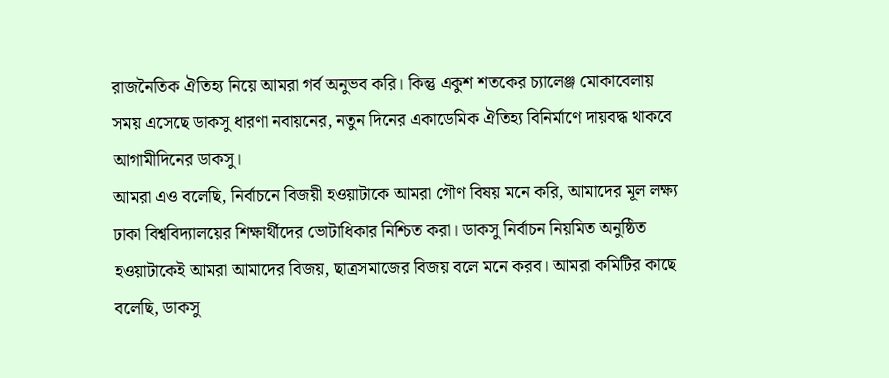রাজনৈতিক ঐতিহ্য নিয়ে আমরা গর্ব অনুভব করি। কিন্তু একুশ শতকের চ্যালেঞ্জ মোকাবেলায় সময় এসেছে ডাকসু ধারণা নবায়নের, নতুন দিনের একাডেমিক ঐতিহ্য বিনির্মাণে দায়বদ্ধ থাকবে আগামীদিনের ডাকসু।
আমরা এও বলেছি, নির্বাচনে বিজয়ী হওয়াটাকে আমরা গৌণ বিষয় মনে করি, আমাদের মূল লক্ষ্য ঢাকা বিশ্ববিদ্যালয়ের শিক্ষার্থীদের ভোটাধিকার নিশ্চিত করা। ডাকসু নির্বাচন নিয়মিত অনুষ্ঠিত হওয়াটাকেই আমরা আমাদের বিজয়, ছাত্রসমাজের বিজয় বলে মনে করব। আমরা কমিটির কাছে বলেছি, ডাকসু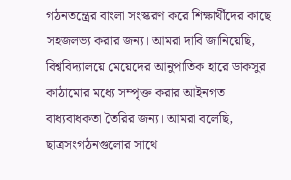গঠনতন্ত্রের বাংলা সংস্করণ করে শিক্ষার্থীদের কাছে সহজলভ্য করার জন্য। আমরা দাবি জানিয়েছি, বিশ্ববিদ্যালয়ে মেয়েদের আনুপাতিক হারে ডাকসুর কাঠামোর মধ্যে সম্পৃক্ত করার আইনগত বাধ্যবাধকতা তৈরির জন্য। আমরা বলেছি, ছাত্রসংগঠনগুলোর সাথে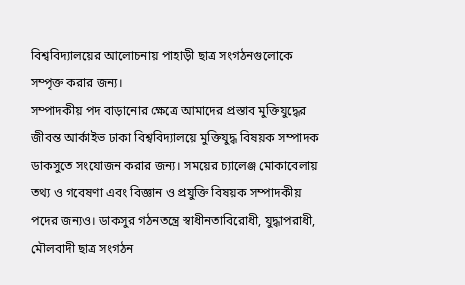বিশ্ববিদ্যালয়ের আলোচনায় পাহাড়ী ছাত্র সংগঠনগুলোকে সম্পৃক্ত করার জন্য।
সম্পাদকীয় পদ বাড়ানোর ক্ষেত্রে আমাদের প্রস্তাব মুক্তিযুদ্ধের জীবন্ত আর্কাইভ ঢাকা বিশ্ববিদ্যালয়ে মুক্তিযুদ্ধ বিষয়ক সম্পাদক ডাকসুতে সংযোজন করার জন্য। সময়ের চ্যালেঞ্জ মোকাবেলায় তথ্য ও গবেষণা এবং বিজ্ঞান ও প্রযুক্তি বিষয়ক সম্পাদকীয় পদের জন্যও। ডাকসুর গঠনতন্ত্রে স্বাধীনতাবিরোধী, যুদ্ধাপরাধী, মৌলবাদী ছাত্র সংগঠন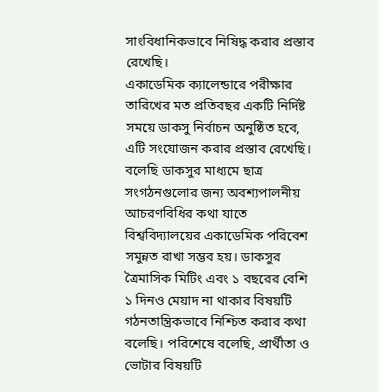সাংবিধানিকভাবে নিষিদ্ধ করার প্রস্তাব রেখেছি।
একাডেমিক ক্যালেন্ডারে পরীক্ষার তারিখের মত প্রতিবছর একটি নির্দিষ্ট সময়ে ডাকসু নির্বাচন অনুষ্ঠিত হবে, এটি সংযোজন করার প্রস্তাব রেখেছি। বলেছি ডাকসুর মাধ্যমে ছাত্র সংগঠনগুলোর জন্য অবশ্যপালনীয় আচরণবিধির কথা যাতে বিশ্ববিদ্যালয়ের একাডেমিক পরিবেশ সমুন্নত রাখা সম্ভব হয়। ডাকসুর ত্রৈমাসিক মিটিং এবং ১ বছরের বেশি ১ দিনও মেয়াদ না থাকার বিষয়টি গঠনতান্ত্রিকভাবে নিশ্চিত করার কথা বলেছি। পরিশেষে বলেছি, প্রার্থীতা ও ভোটার বিষয়টি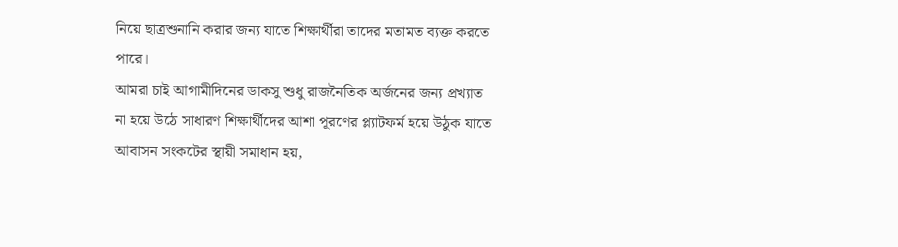নিয়ে ছাত্রশুনানি করার জন্য যাতে শিক্ষার্থীরা তাদের মতামত ব্যক্ত করতে পারে।
আমরা চাই আগামীদিনের ডাকসু শুধু রাজনৈতিক অর্জনের জন্য প্রখ্যাত না হয়ে উঠে সাধারণ শিক্ষার্থীদের আশা পূরণের প্ল্যাটফর্ম হয়ে উঠুক যাতে আবাসন সংকটের স্থায়ী সমাধান হয়,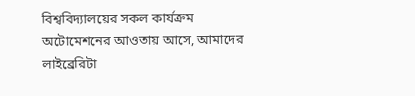বিশ্ববিদ্যালয়ের সকল কার্যক্রম অটোমেশনের আওতায় আসে, আমাদের লাইব্রেরিটা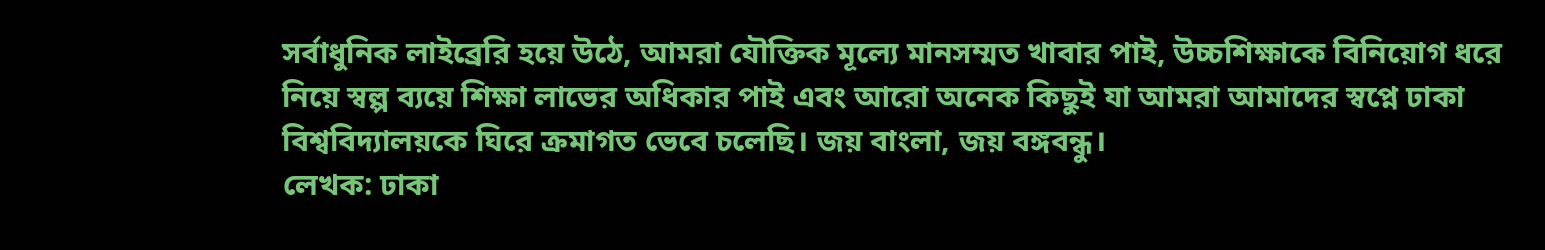সর্বাধুনিক লাইব্রেরি হয়ে উঠে, আমরা যৌক্তিক মূল্যে মানসম্মত খাবার পাই, উচ্চশিক্ষাকে বিনিয়োগ ধরে নিয়ে স্বল্প ব্যয়ে শিক্ষা লাভের অধিকার পাই এবং আরো অনেক কিছুই যা আমরা আমাদের স্বপ্নে ঢাকা বিশ্ববিদ্যালয়কে ঘিরে ক্রমাগত ভেবে চলেছি। জয় বাংলা, জয় বঙ্গবন্ধু।
লেখক: ঢাকা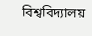বিশ্ববিদ্যালয়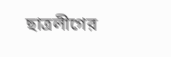ছাত্রলীগের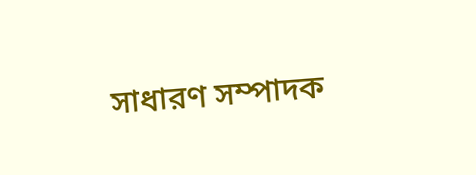সাধারণ সম্পাদক